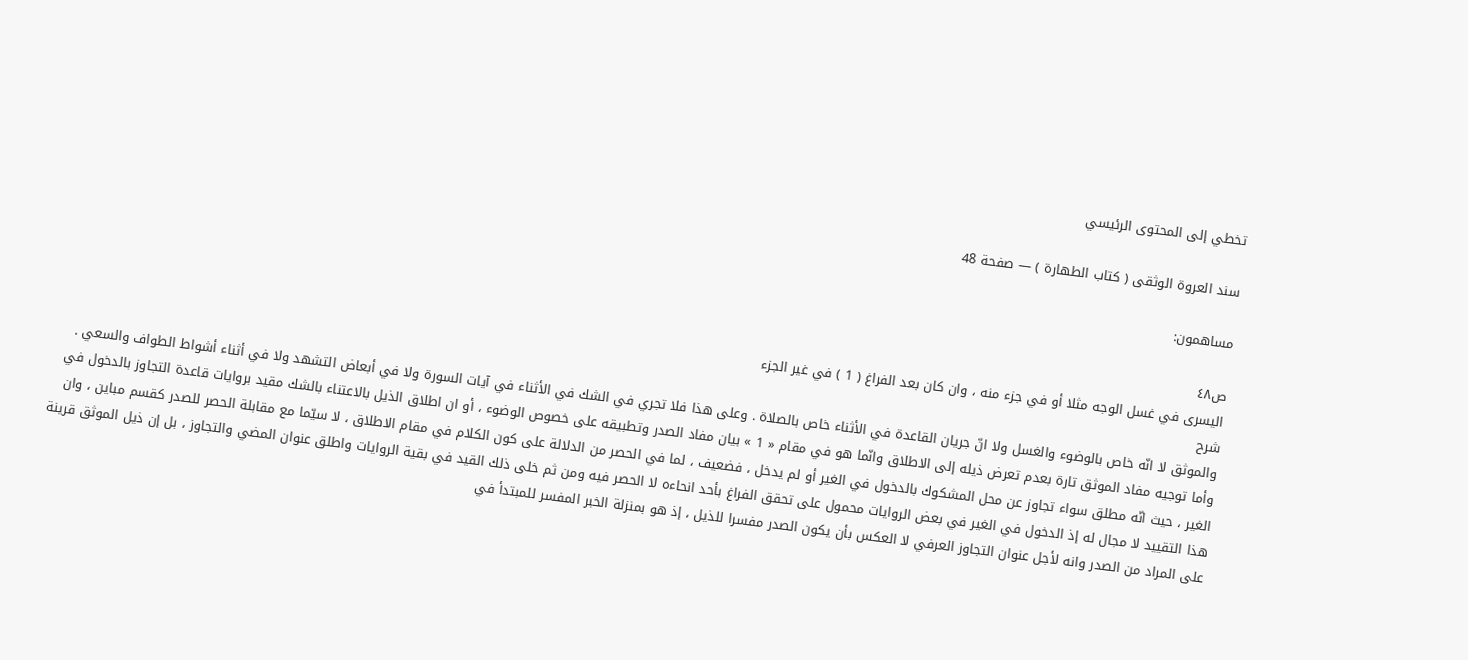تخطي إلى المحتوى الرئيسي

سند العروة الوثقى ( كتاب الطهارة ) — صفحة 48

مساهمون:

ص٤٨
اليسرى في غسل الوجه مثلا أو في جزء منه ، وان كان بعد الفراغ ( 1 ) في غير الجزء
شرح
والموثق لا انّه خاص بالوضوء والغسل ولا انّ جريان القاعدة في الأثناء خاص بالصلاة . وعلى هذا فلا تجري في الشك في الأثناء في آيات السورة ولا في أبعاض التشهد ولا في أثناء أشواط الطواف والسعي . وأما توجيه مفاد الموثق تارة بعدم تعرض ذيله إلى الاطلاق وانّما هو في مقام « 1 » بيان مفاد الصدر وتطبيقه على خصوص الوضوء ، أو ان اطلاق الذيل بالاعتناء بالشك مقيد بروايات قاعدة التجاوز بالدخول في الغير ، حيث انّه مطلق سواء تجاوز عن محل المشكوك بالدخول في الغير أو لم يدخل ، فضعيف ، لما في الحصر من الدلالة على كون الكلام في مقام الاطلاق ، لا سيّما مع مقابلة الحصر للصدر كقسم مباين ، وان هذا التقييد لا مجال له إذ الدخول في الغير في بعض الروايات محمول على تحقق الفراغ بأحد انحاءه لا الحصر فيه ومن ثم خلى ذلك القيد في بقية الروايات واطلق عنوان المضي والتجاوز ، بل إن ذيل الموثق قرينة على المراد من الصدر وانه لأجل عنوان التجاوز العرفي لا العكس بأن يكون الصدر مفسرا للذيل ، إذ هو بمنزلة الخبر المفسر للمبتدأ في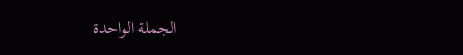الجملة الواحدة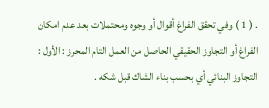. ( 1 ) وفي تحقق الفراغ أقوال أو وجوه ومحتملات بعد عدم امكان الفراغ أو التجاوز الحقيقي الحاصل من العمل التام المحرز : الأول : التجاوز البنائي أي بحسب بناء الشاك قبل شكه .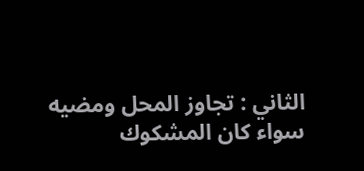الثاني : تجاوز المحل ومضيه سواء كان المشكوك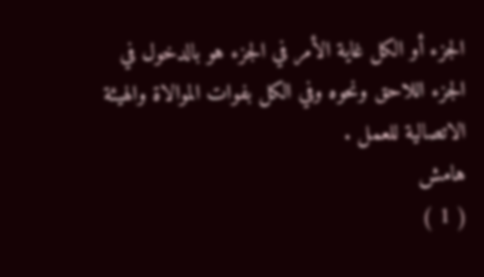الجزء أو الكل غاية الأمر في الجزء هو بالدخول في الجزء اللاحق ونحوه وفي الكل بفوات الموالاة والهيئة الاتصالية للعمل .
هامش
( 1 )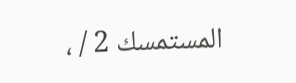المستمسك 2 / ،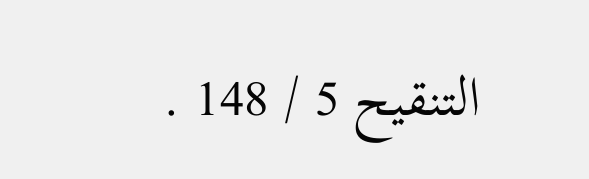التنقيح 5 / 148 .